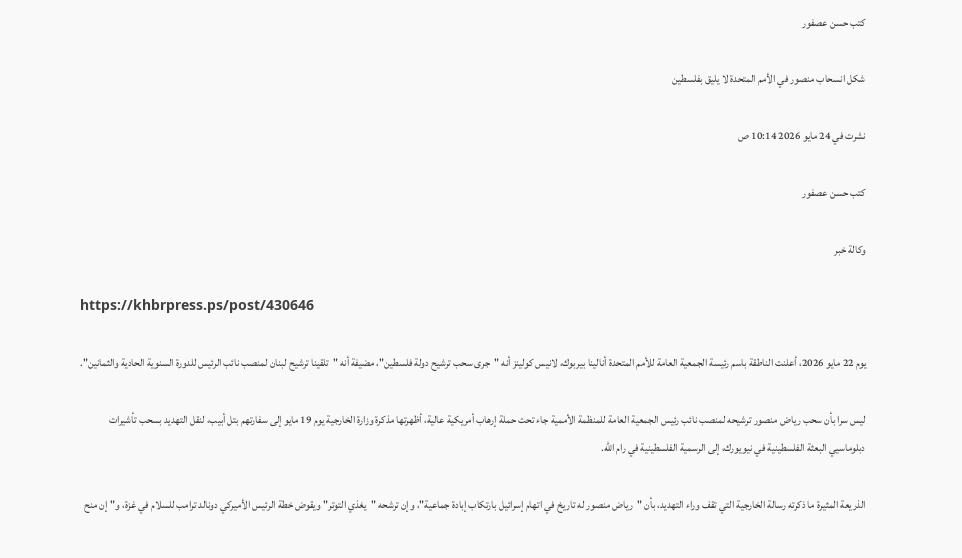كتب حسن عصفور

شكل انسحاب منصور في الأمم المتحدة لا يليق بفلسطين

نشرت في 24 مايو 2026 10:14 ص

كتب حسن عصفور

وكالة خبر

https://khbrpress.ps/post/430646

يوم 22 مايو 2026، أعلنت الناطقة باسم رئيسة الجمعية العامة للأمم المتحدة أنالينا بيربوك، لانيس كولينز أنه "جرى سحب ترشيح دولة فلسطين"، مضيفة أنه "تلقينا ترشيح لبنان لمنصب نائب الرئيس للدورة السنوية الحادية والثمانين".

ليس سرا بأن سحب رياض منصور ترشيحه لمنصب نائب رئيس الجمعية العامة للمنظمة الأممية جاء تحت حملة إرهاب أمريكية عالية، أظهرتها مذكرة وزارة الخارجية يوم 19 مايو إلى سفارتهم بتل أبيب، لنقل التهديد بسحب تأشيرات دبلوماسيي البعثة الفلسطينية في نيويورك، إلى الرسمية الفلسطينية في رام الله.

الذريعة المثيرة ما ذكرته رسالة الخارجية التي تقف وراء التهديد، بأن "رياض منصور له تاريخ في اتهام إسرائيل بارتكاب إبادة جماعية"، وإن ترشحه "يغذي التوتر" ويقوض خطة الرئيس الأميركي دونالد ترامب للسلام في غزة، و"إن منح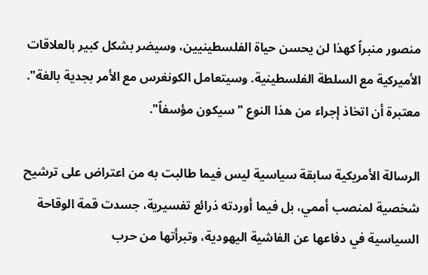منصور منبراً كهذا لن يحسن حياة الفلسطينيين، وسيضر بشكل كبير بالعلاقات الأميركية مع السلطة الفلسطينية. وسيتعامل الكونغرس مع الأمر بجدية بالغة". معتبرة أن اتخاذ إجراء من هذا النوع "سيكون مؤسفاً".

الرسالة الأمريكية سابقة سياسية ليس فيما طالبت به من اعتراض على ترشيح شخصية لمنصب أممي، بل فيما أوردته ذرائع تفسيرية، جسدت قمة الوقاحة السياسية في دفاعها عن الفاشية اليهودية، وتبرأتها من حرب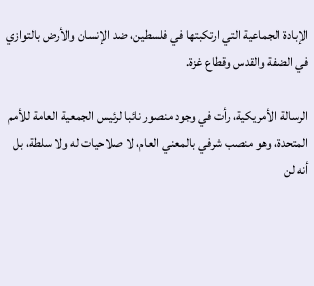الإبادة الجماعية التي ارتكبتها في فلسطين، ضد الإنسان والأرض بالتوازي في الضفة والقدس وقطاع غزة.

الرسالة الأمريكية، رأت في وجود منصور نائبا لرئيس الجمعية العامة للأمم المتحدة، وهو منصب شرفي بالمعني العام، لا صلاحيات له ولا سلطة، بل أنه لن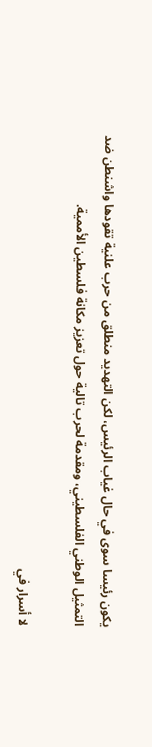يكون رئيسا سوى في حال غياب الرئيس، لكن التهديد منطلق من حرب علنية تقودها واشنطن ضد التمثيل الوطني الفلسطيني، ومقدمة لحرب تالية حول تعزيز مكانة فلسطين الأممية.

لا أسرار في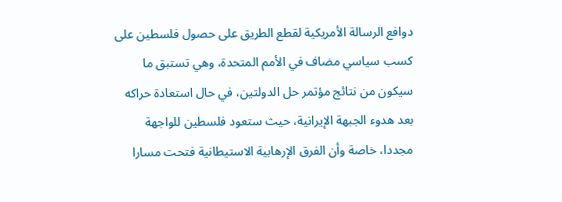دوافع الرسالة الأمريكية لقطع الطريق على حصول فلسطين على كسب سياسي مضاف في الأمم المتحدة، وهي تستبق ما سيكون من نتائج مؤتمر حل الدولتين، في حال استعادة حراكه بعد هدوء الجبهة الإيرانية، حيث ستعود فلسطين للواجهة مجددا، خاصة وأن الفرق الإرهابية الاستيطانية فتحت مسارا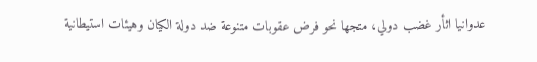عدوانيا اثأر غضب دولي، متجها نحو فرض عقوبات متنوعة ضد دولة الكيان وهيئات استيطانية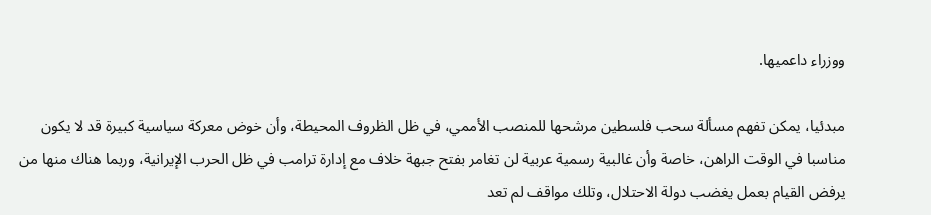ووزراء داعميها.

مبدئيا، يمكن تفهم مسألة سحب فلسطين مرشحها للمنصب الأممي، في ظل الظروف المحيطة، وأن خوض معركة سياسية كبيرة قد لا يكون مناسبا في الوقت الراهن، خاصة وأن غالبية رسمية عربية لن تغامر بفتح جبهة خلاف مع إدارة ترامب في ظل الحرب الإيرانية، وربما هناك منها من يرفض القيام بعمل يغضب دولة الاحتلال، وتلك مواقف لم تعد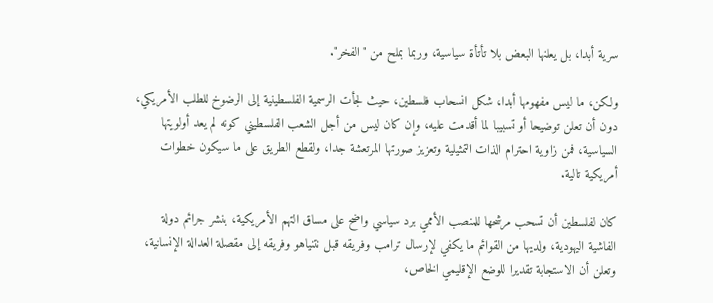سرية أبدا، بل يعلنها البعض بلا تأتأة سياسية، وربما بملح من "الفخر".

ولكن، ما ليس مفهومها أبدا، شكل انسحاب فلسطين، حيث لجأت الرسمية الفلسطينية إلى الرضوخ للطلب الأمريكي، دون أن تعلن توضيحا أو تسبيبا لما أقدمت عليه، وإن كان ليس من أجل الشعب الفلسطيني كونه لم يعد أولويتها السياسية، فمن زاوية احترام الذات التمثيلية وتعزيز صورتها المرتعشة جدا، ولقطع الطريق على ما سيكون خطوات أمريكية تالية.

كان لفلسطين أن تسحب مرشحها للمنصب الأممي برد سياسي واضح على مساق التهم الأمريكية، بنشر جرائم دولة الفاشية اليهودية، ولديها من القوائم ما يكفي لإرسال ترامب وفريقه قبل نتنياهو وفريقه إلى مقصلة العدالة الإنسانية، وتعلن أن الاستجابة تقديرا للوضع الإقليمي الخاص،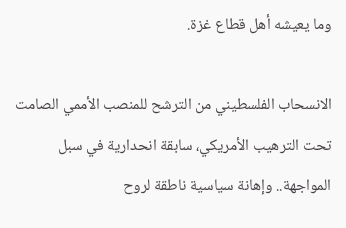وما يعيشه أهل قطاع غزة.

الانسحاب الفلسطيني من الترشح للمنصب الأممي الصامت تحت الترهيب الأمريكي، سابقة انحدارية في سبل المواجهة.. وإهانة سياسية ناطقة لروح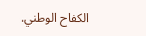الكفاح الوطني.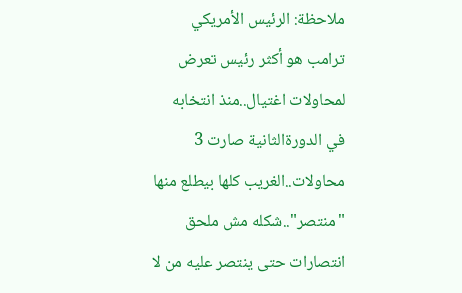ملاحظة: الرئيس الأمريكي ترامب هو أكثر رئيس تعرض لمحاولات اغتيال..منذ انتخابه في الدورةالثانية صارت 3 محاولات..الغريب كلها بيطلع منها "منتصر"..شكله مش ملحق انتصارات حتى ينتصر عليه من لا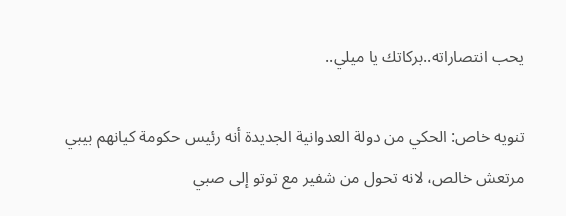يحب انتصاراته..بركاتك يا ميلي..

تنويه خاص: الحكي من دولة العدوانية الجديدة أنه رئيس حكومة كيانهم بيبي مرتعش خالص، لانه تحول من شفير مع توتو إلى صبي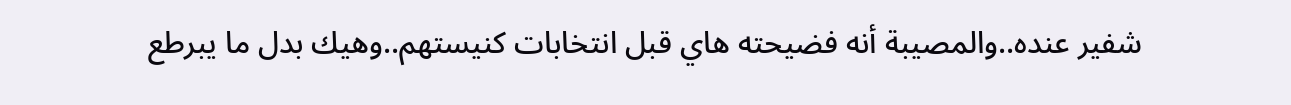شفير عنده..والمصيبة أنه فضيحته هاي قبل انتخابات كنيستهم..وهيك بدل ما يبرطع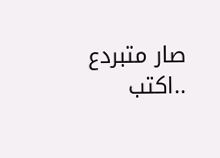صار متبردع ..اكتب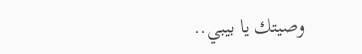وصيتك يا بيبي..